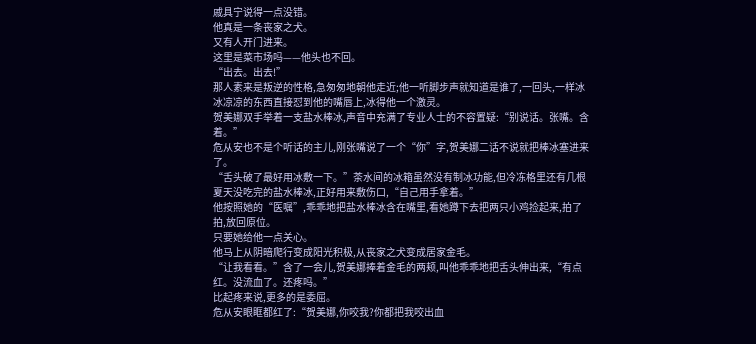戚具宁说得一点没错。
他真是一条丧家之犬。
又有人开门进来。
这里是菜市场吗——他头也不回。
“出去。出去!”
那人素来是叛逆的性格,急匆匆地朝他走近;他一听脚步声就知道是谁了,一回头,一样冰冰凉凉的东西直接怼到他的嘴唇上,冰得他一个激灵。
贺美娜双手举着一支盐水棒冰,声音中充满了专业人士的不容置疑:“别说话。张嘴。含着。”
危从安也不是个听话的主儿,刚张嘴说了一个“你”字,贺美娜二话不说就把棒冰塞进来了。
“舌头破了最好用冰敷一下。”茶水间的冰箱虽然没有制冰功能,但冷冻格里还有几根夏天没吃完的盐水棒冰,正好用来敷伤口,“自己用手拿着。”
他按照她的“医嘱”,乖乖地把盐水棒冰含在嘴里,看她蹲下去把两只小鸡捡起来,拍了拍,放回原位。
只要她给他一点关心。
他马上从阴暗爬行变成阳光积极,从丧家之犬变成居家金毛。
“让我看看。”含了一会儿,贺美娜捧着金毛的两颊,叫他乖乖地把舌头伸出来,“有点红。没流血了。还疼吗。”
比起疼来说,更多的是委屈。
危从安眼眶都红了:“贺美娜,你咬我?你都把我咬出血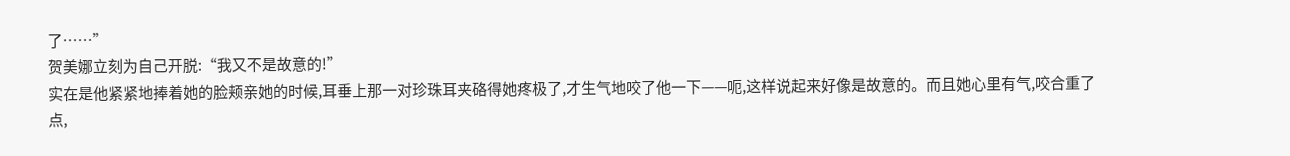了……”
贺美娜立刻为自己开脱:“我又不是故意的!”
实在是他紧紧地捧着她的脸颊亲她的时候,耳垂上那一对珍珠耳夹硌得她疼极了,才生气地咬了他一下——呃,这样说起来好像是故意的。而且她心里有气,咬合重了点,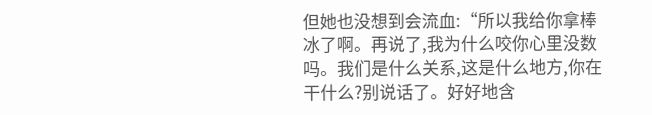但她也没想到会流血:“所以我给你拿棒冰了啊。再说了,我为什么咬你心里没数吗。我们是什么关系,这是什么地方,你在干什么?别说话了。好好地含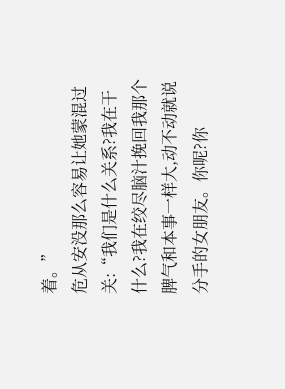着。”
危从安没那么容易让她蒙混过关:“我们是什么关系?我在干什么?我在绞尽脑汁挽回我那个脾气和本事一样大,动不动就说分手的女朋友。你呢?你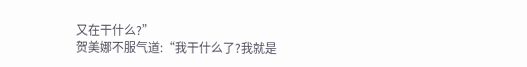又在干什么?”
贺美娜不服气道:“我干什么了?我就是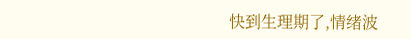快到生理期了,情绪波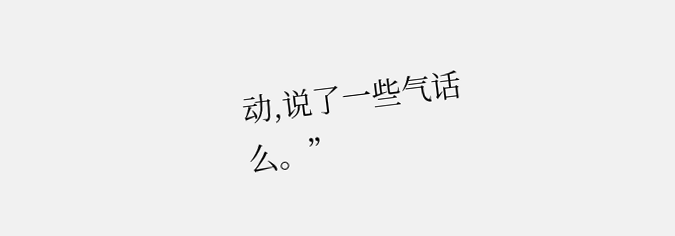动,说了一些气话么。”